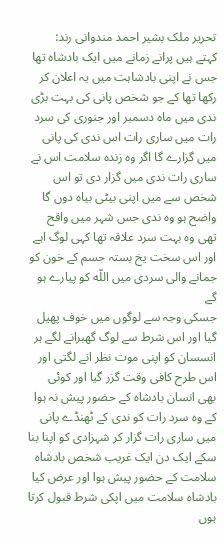تحریر ملک بشیر احمد مندوانی رند:
کہتے ہیں پرانے زمانے میں ایک بادشاہ تھا جس نے اپنی بادشاہت میں یہ اعلان کر رکھا تھا کے جو شخص پانی کی بہت بڑی ندی میں ماہ دسمبر اور جنوری کی سرد رات میں ساری رات اس ندی کی پانی میں گزارے گا اگر وه زندہ سلامت اس نے ساری رات ندی میں گزار دی تو اس شخص سے میں اپنی بیٹی بیاہ دوں گا
واضح ہو وه ندی جس شہر میں واقح تھی وه بہت سرد علاقہ تھا کہی لوگ اہے اور اس سخت یخ بستہ جسم کے خون کو جمانے والی سردی میں اللّه کو پیارے ہو گے
جسكی وجہ سے لوگوں میں خوف پھیل گیا اور اس شرط سے لوگ گھبرانے لگے ہر انسسان کو اپنی موت نظر انے لگتی اور اس طرح کافی وقت گزر گیا اور کوئی بھی انسان بادشاہ کے حضور پیش نہ ہوا کے وه سرد رات کو ندی کے ٹھنڈے پانی میں ساری رات گزار کر شہزادی کو اپنا بنا سکے ایک دن ایک غریب شخص بادشاہ سلامت کے حضور پیش ہوا اور عرض کیا بادشاہ سلامت میں اپکی شرط قبول کرتا ہوں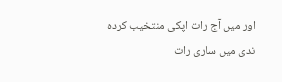اور میں آج رات اپکی منتخیب کردہ ندی میں ساری رات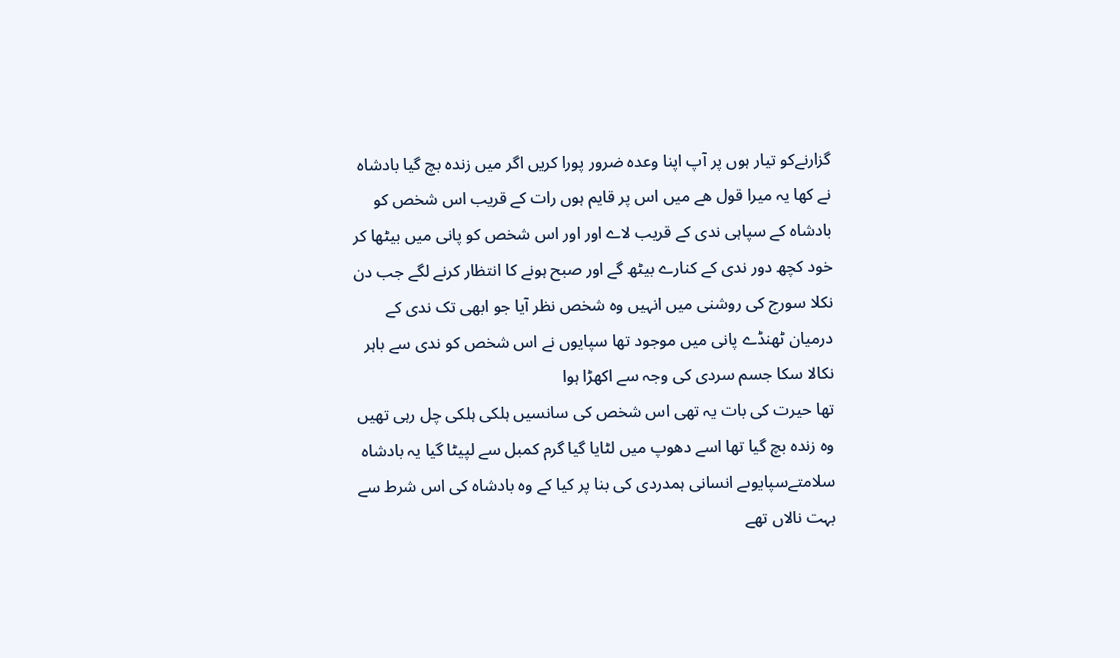گزارنےکو تیار ہوں پر آپ اپنا وعدہ ضرور پورا کریں اگر میں زندہ بچ گیا بادشاہ نے کھا یہ میرا قول ھے میں اس پر قایم ہوں رات کے قریب اس شخص کو بادشاہ کے سپاہی ندی کے قریب لاے اور اور اس شخص کو پانی میں بیٹھا کر خود کچھ دور ندی کے کنارے بیٹھ گے اور صبح ہونے کا انتظار کرنے لگے جب دن نکلا سورج کی روشنی میں انہیں وه شخص نظر آیا جو ابھی تک ندی کے درمیان ٹھنڈے پانی میں موجود تھا سپایوں نے اس شخص کو ندی سے باہر نکالا سکا جسم سردی کی وجہ سے اکھڑا ہوا
تھا حیرت کی بات یہ تھی اس شخص کی سانسیں ہلکی ہلکی چل رہی تھیں وه زندہ بچ گیا تھا اسے دھوپ میں لٹایا گیا گرم کمبل سے لپیٹا گیا یہ بادشاہ سلامتےسپایوںے انسانی ہمدردی کی بنا پر کیا کے وه بادشاہ کی اس شرط سے بہت نالاں تھے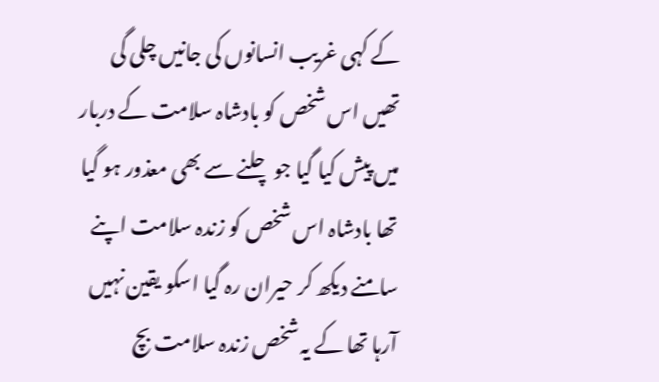کے کہی غریب انسانوں کی جانیں چلی گی تھیں اس شخص کو بادشاہ سلامت کے دربار میں پیش کیا گیا جو چلنے سے بھی معذور ہو گیا تھا بادشاہ اس شخص کو زندہ سلامت اپنے سامنے دیکھ کر حیران رہ گیا اسکو یقین نہیں آرہا تھا کے یہ شخص زندہ سلامت بچ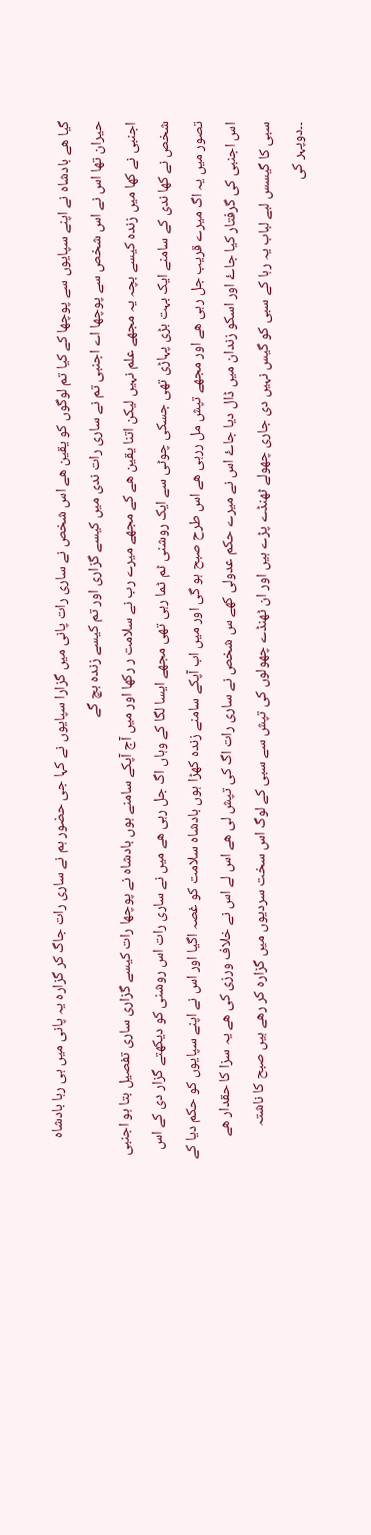گیا ھے بادشاہ نے اپنے سپایوں سے پوچھا کے کیا تم لوگوں کو یقین ھے اس شخص نے ساری رات پانی میں گزارا سپایوں نے کہا جی حضور ہم نے ساری رات جاگ کر گزارہ یہ پانی میں ہی رہا بادشاہ حیران تھا اس نے اس شخص سے پوچھا اے اجنبی تم نے ساری رات ندی میں کیسے گزاری اور تم کیسے زندہ بچ گے
اجنبی نے کھا میں زندہ کیسے بچہ یہ مجھے علم نہیں لیکن اتنا یقین ھے کے مجھے میرے رب نے سلامت ر رکھا اور میں آج آپکے سامنے ہوں بادشاہ نے پوچھا رات کیسے گزاری ساری تفصیل بتا ہو اجنبی شخص نے کھا ندی کے سامنے ایک بہت بڑی پہاڑی تھی جسكی چوٹی سے ایک روشنی ٹم ٹما رہی تھی مجھے ایسا لگا کے وہاں اگ جل رہی ھے میں نے ساری رات اس روشنی کو دیکھتے گزار دی کے اس تصور میں یہ اگ میرے قریب جل رہی ھے اور مجھے تپش مل ررہی ھے اس طرح صبح ہو گی اور میں اب آپکے سامنے زندہ کھڑا ہوں بادشاہ سلامت کو غصہ اگیا اور اس نے اپنے سپایوں کو حکم دیا کے اس اجنبی کی گرفتار کیا جاۓ اور اسکو زندان میں ڈال دیا جاۓ اس نے میرے حکم عدولی کھے س شخص نے ساری رات اگ کی تپش لی ھے اس لے اس نے خلاف ورزی کی ھے یہ سزا کا حقدار ھے سبی کا گیسس لبے لباب یہ رہا کے سبی کو گیس نہیں دی جاری چھولے ٹھنڈے پڑے ہیں اور ان ٹھنڈے چھولوں کی تپش سے سبی کے لوگ اس سخت سردیوں میں گزارہ کر رھے ہیں صبح کا ناشتہ ۔۔دوپہر کی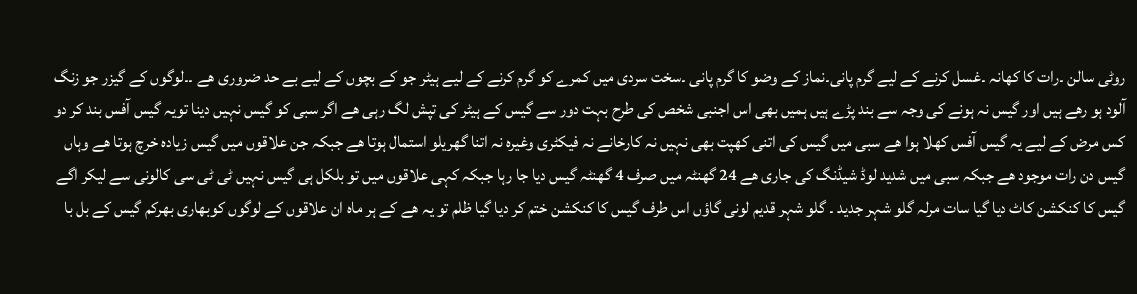روٹی سالن ۔رات کا کھانہ ۔غسل کرنے کے لیے گرم پانی۔نماز کے وضو کا گرم پانی ۔سخت سردی میں کمرے کو گرم کرنے کے لیے ہیٹر جو کے بچوں کے لیے بے حد ضروری ھے ۔۔لوگوں کے گیزر جو زنگ آلود ہو رھے ہیں اور گیس نہ ہونے کی وجہ سے بند پڑے ہیں ہمیں بھی اس اجنبی شخص کی طرح بہت دور سے گیس کے ہیٹر کی تپش لگ رہی ھے اگر سبی کو گیس نہیں دینا تویہ گیس آفس بند کر دو کس مرض کے لیے یہ گیس آفس کھلا ہوا ھے سبی میں گیس کی اتنی کھپت بھی نہیں نہ کارخانے نہ فیکٹری وغیرہ نہ اتنا گھریلو استمال ہوتا ھے جبکہ جن علاقوں میں گیس زیادہ خرچ ہوتا ھے وہاں گیس دن رات موجود ھے جبکہ سبی میں شدید لوڈ شیڈنگ کی جاری ھے 24 گھنٹہ میں صرف 4 گھنٹہ گیس دیا جا رہا جبکہ کہی علاقوں میں تو بلکل ہی گیس نہیں ٹی ٹی سی کالونی سے لیکر اگے گیس کا کنکشن کاٹ دیا گیا سات مرلہ گلو شہر جدید ۔ گلو شہر قدیم لونی گاؤں اس طرف گیس کا کنکشن ختم کر دیا گیا ظلم تو یہ ھے کے ہر ماہ ان علاقوں کے لوگوں کوبھاری بھرکم گیس کے بل با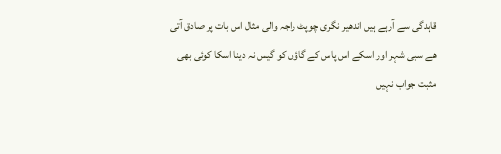قاہدگی سے آرہے ہیں اندھیر نگری چوپٹ راجہ والی مثال اس بات پر صادق آتی ھے سبی شہر اور اسکے اس پاس کے گاؤں کو گیس نہ دینا اسکا کوئی بھی مثبت جواب نہیں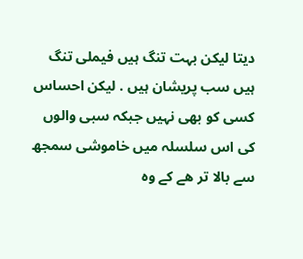دیتا لیکن بہت تنگ ہیں فیملی تنگ ہیں سب پریشان ہیں . لیکن احساس کسی کو بھی نہیں جبکہ سبی والوں کی اس سلسلہ میں خاموشی سمجھ سے بالا تر ھے کے وه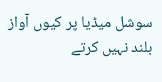سوشل میڈیا پر کیوں آواز بلند نہیں کرتے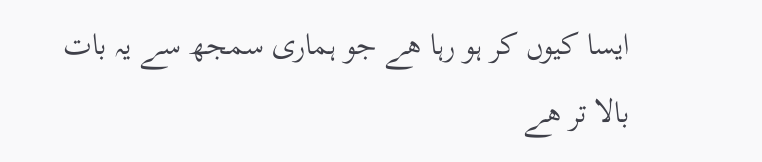ایسا کیوں کر ہو رہا ھے جو ہماری سمجھ سے یہ بات بالا تر ھے